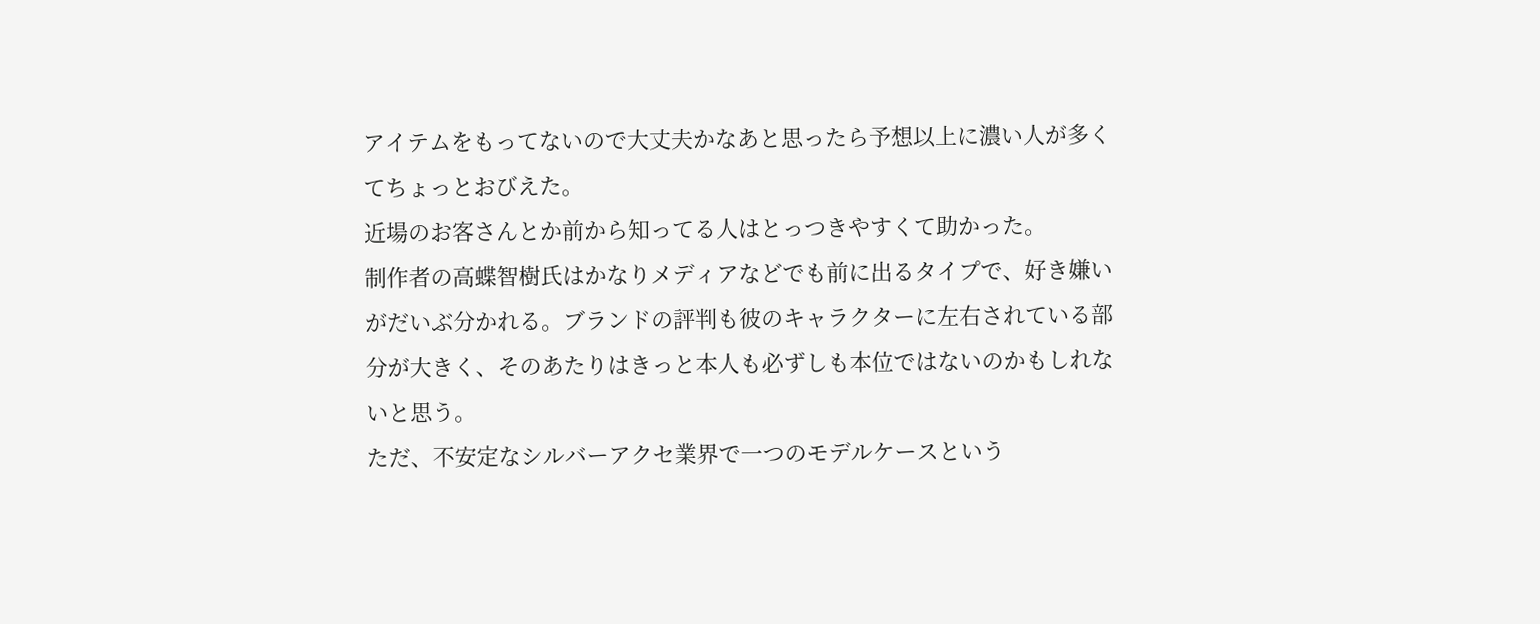アイテムをもってないので大丈夫かなあと思ったら予想以上に濃い人が多くてちょっとおびえた。
近場のお客さんとか前から知ってる人はとっつきやすくて助かった。
制作者の高蝶智樹氏はかなりメディアなどでも前に出るタイプで、好き嫌いがだいぶ分かれる。ブランドの評判も彼のキャラクターに左右されている部分が大きく、そのあたりはきっと本人も必ずしも本位ではないのかもしれないと思う。
ただ、不安定なシルバーアクセ業界で一つのモデルケースという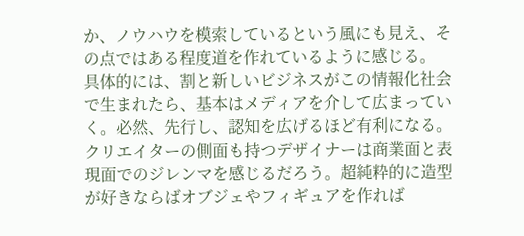か、ノウハウを模索しているという風にも見え、その点ではある程度道を作れているように感じる。
具体的には、割と新しいビジネスがこの情報化社会で生まれたら、基本はメディアを介して広まっていく。必然、先行し、認知を広げるほど有利になる。
クリエイターの側面も持つデザイナーは商業面と表現面でのジレンマを感じるだろう。超純粋的に造型が好きならばオブジェやフィギュアを作れば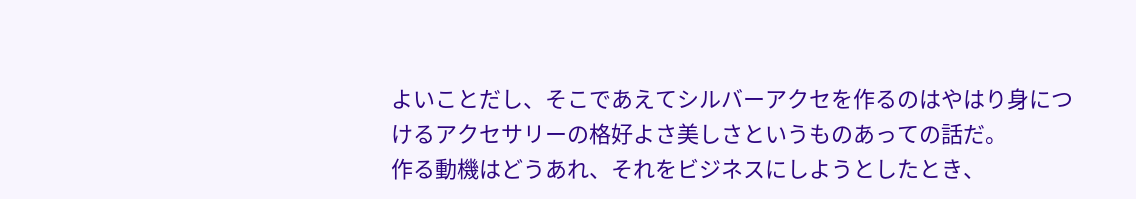よいことだし、そこであえてシルバーアクセを作るのはやはり身につけるアクセサリーの格好よさ美しさというものあっての話だ。
作る動機はどうあれ、それをビジネスにしようとしたとき、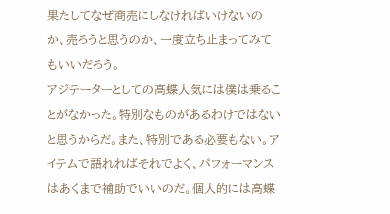果たしてなぜ商売にしなければいけないのか、売ろうと思うのか、一度立ち止まってみてもいいだろう。
アジテーターとしての高蝶人気には僕は乗ることがなかった。特別なものがあるわけではないと思うからだ。また、特別である必要もない。アイテムで語れればそれでよく、パフォーマンスはあくまで補助でいいのだ。個人的には高蝶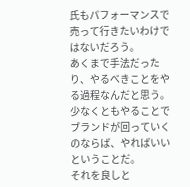氏もパフォーマンスで売って行きたいわけではないだろう。
あくまで手法だったり、やるべきことをやる過程なんだと思う。少なくともやることでブランドが回っていくのならば、やればいいということだ。
それを良しと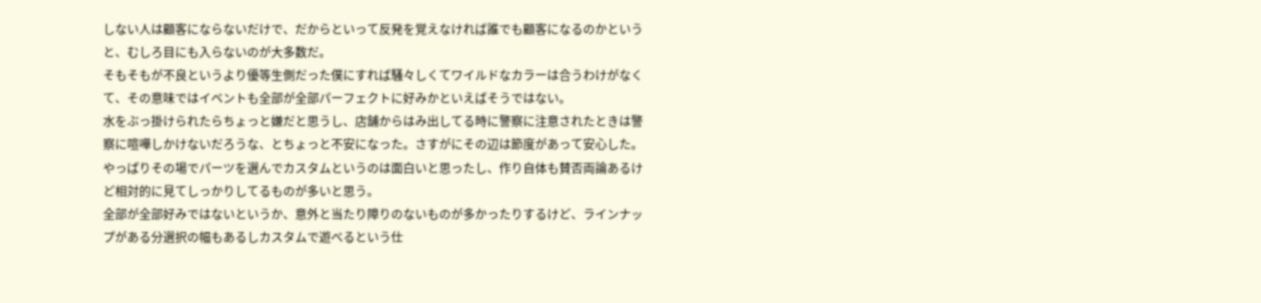しない人は顧客にならないだけで、だからといって反発を覚えなければ誰でも顧客になるのかというと、むしろ目にも入らないのが大多数だ。
そもそもが不良というより優等生側だった僕にすれば騒々しくてワイルドなカラーは合うわけがなくて、その意味ではイベントも全部が全部パーフェクトに好みかといえばそうではない。
水をぶっ掛けられたらちょっと嫌だと思うし、店舗からはみ出してる時に警察に注意されたときは警察に喧嘩しかけないだろうな、とちょっと不安になった。さすがにその辺は節度があって安心した。
やっぱりその場でパーツを選んでカスタムというのは面白いと思ったし、作り自体も賛否両論あるけど相対的に見てしっかりしてるものが多いと思う。
全部が全部好みではないというか、意外と当たり障りのないものが多かったりするけど、ラインナップがある分選択の幅もあるしカスタムで遊べるという仕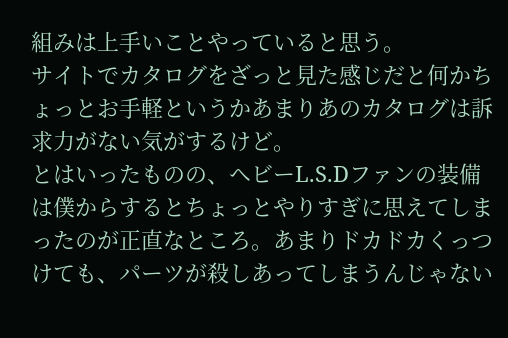組みは上手いことやっていると思う。
サイトでカタログをざっと見た感じだと何かちょっとお手軽というかあまりあのカタログは訴求力がない気がするけど。
とはいったものの、ヘビーL.S.Dファンの装備は僕からするとちょっとやりすぎに思えてしまったのが正直なところ。あまりドカドカくっつけても、パーツが殺しあってしまうんじゃない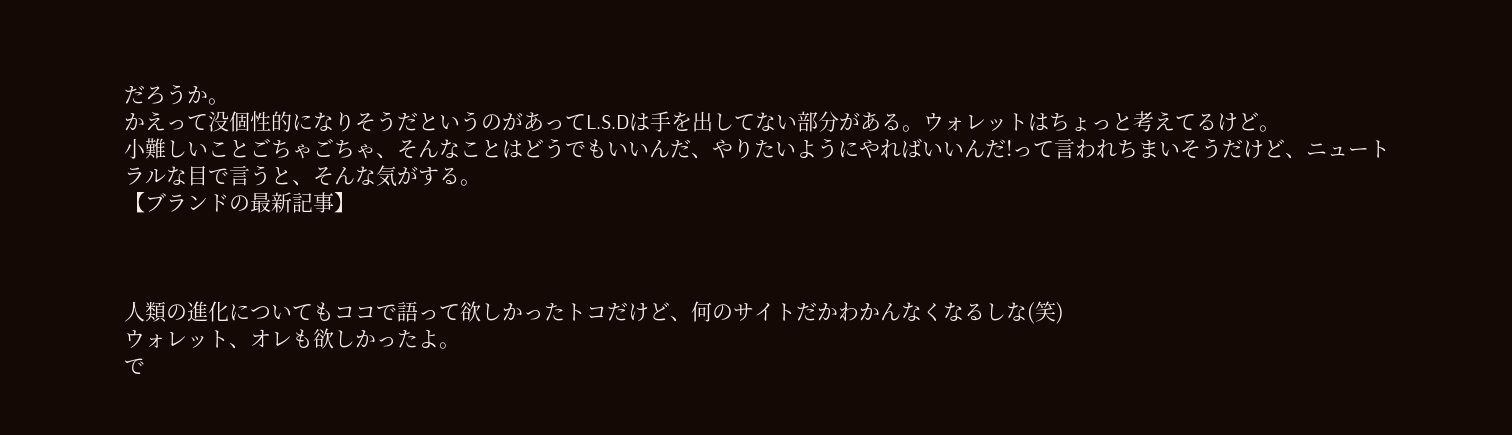だろうか。
かえって没個性的になりそうだというのがあってL.S.Dは手を出してない部分がある。ウォレットはちょっと考えてるけど。
小難しいことごちゃごちゃ、そんなことはどうでもいいんだ、やりたいようにやればいいんだ!って言われちまいそうだけど、ニュートラルな目で言うと、そんな気がする。
【ブランドの最新記事】



人類の進化についてもココで語って欲しかったトコだけど、何のサイトだかわかんなくなるしな(笑)
ウォレット、オレも欲しかったよ。
で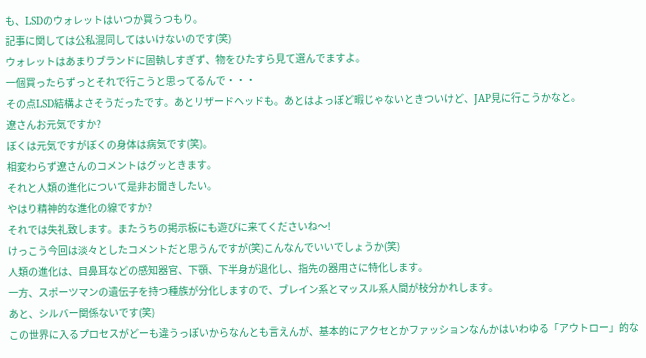も、LSDのウォレットはいつか買うつもり。
記事に関しては公私混同してはいけないのです(笑)
ウォレットはあまりブランドに固執しすぎず、物をひたすら見て選んでますよ。
一個買ったらずっとそれで行こうと思ってるんで・・・
その点LSD結構よさそうだったです。あとリザードヘッドも。あとはよっぽど暇じゃないときついけど、JAP見に行こうかなと。
遼さんお元気ですか?
ぼくは元気ですがぼくの身体は病気です(笑)。
相変わらず遼さんのコメントはグッときます。
それと人類の進化について是非お聞きしたい。
やはり精神的な進化の線ですか?
それでは失礼致します。またうちの掲示板にも遊びに来てくださいね〜!
けっこう今回は淡々としたコメントだと思うんですが(笑)こんなんでいいでしょうか(笑)
人類の進化は、目鼻耳などの感知器官、下顎、下半身が退化し、指先の器用さに特化します。
一方、スポーツマンの遺伝子を持つ種族が分化しますので、ブレイン系とマッスル系人間が枝分かれします。
あと、シルバー関係ないです(笑)
この世界に入るプロセスがどーも違うっぽいからなんとも言えんが、基本的にアクセとかファッションなんかはいわゆる「アウトロー」的な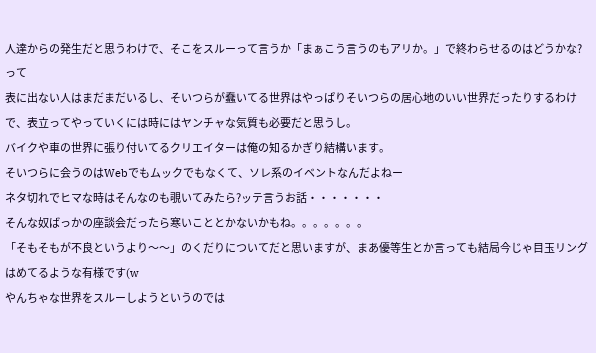人達からの発生だと思うわけで、そこをスルーって言うか「まぁこう言うのもアリか。」で終わらせるのはどうかな?って
表に出ない人はまだまだいるし、そいつらが蠢いてる世界はやっぱりそいつらの居心地のいい世界だったりするわけで、表立ってやっていくには時にはヤンチャな気質も必要だと思うし。
バイクや車の世界に張り付いてるクリエイターは俺の知るかぎり結構います。
そいつらに会うのはWebでもムックでもなくて、ソレ系のイベントなんだよねー
ネタ切れでヒマな時はそんなのも覗いてみたら?ッテ言うお話・・・・・・・
そんな奴ばっかの座談会だったら寒いこととかないかもね。。。。。。。
「そもそもが不良というより〜〜」のくだりについてだと思いますが、まあ優等生とか言っても結局今じゃ目玉リングはめてるような有様です(w
やんちゃな世界をスルーしようというのでは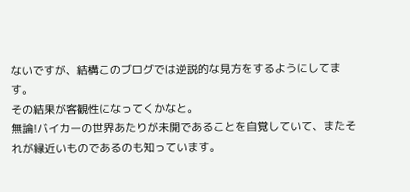ないですが、結構このブログでは逆説的な見方をするようにしてます。
その結果が客観性になってくかなと。
無論!バイカーの世界あたりが未開であることを自覚していて、またそれが縁近いものであるのも知っています。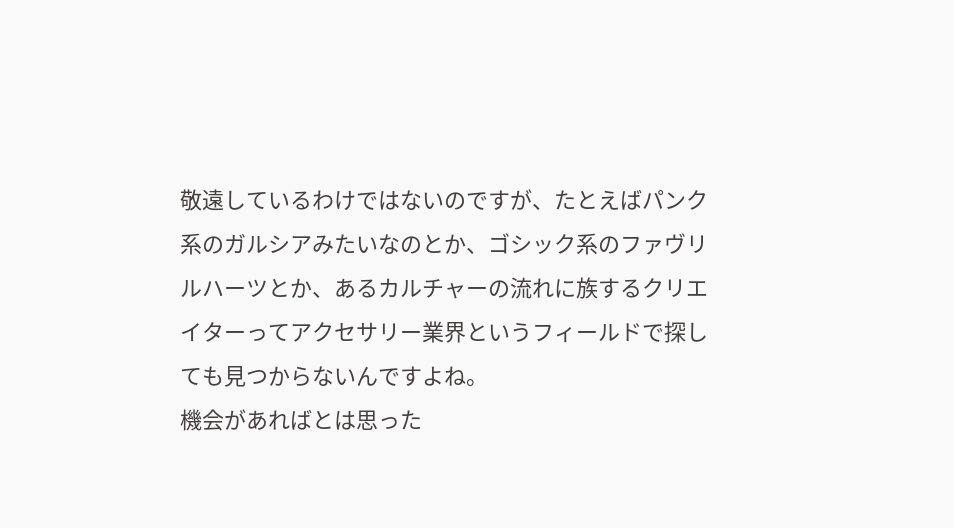敬遠しているわけではないのですが、たとえばパンク系のガルシアみたいなのとか、ゴシック系のファヴリルハーツとか、あるカルチャーの流れに族するクリエイターってアクセサリー業界というフィールドで探しても見つからないんですよね。
機会があればとは思った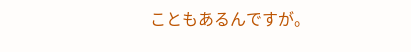こともあるんですが。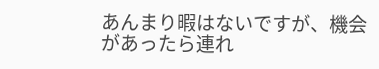あんまり暇はないですが、機会があったら連れ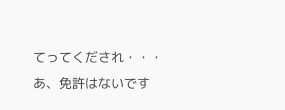てってくだされ・・・あ、免許はないです